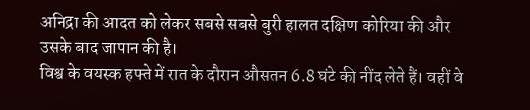अनिद्रा की आदत को लेकर सबसे सबसे बुरी हालत दक्षिण कोरिया की और उसके बाद जापान की है।
विश्व के वयस्क हफ्ते में रात के दौरान औसतन 6.8 घंटे की नींद लेते हैं। वहीं वे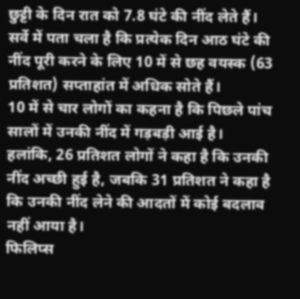छुट्टी के दिन रात को 7.8 घंटे की नींद लेते हैं।
सर्वे में पता चला है कि प्रत्येक दिन आठ घंटे की नींद पूरी करने के लिए 10 में से छह वयस्क (63 प्रतिशत) सप्ताहांत में अधिक सोते हैं।
10 में से चार लोगों का कहना है कि पिछले पांच सालों में उनकी नींद में गड़बड़ी आई है।
हलांकि, 26 प्रतिशत लोगों ने कहा है कि उनकी नींद अच्छी हुई है, जबकि 31 प्रतिशत ने कहा है कि उनकी नींद लेने की आदतों में कोई बदलाव नहीं आया है।
फिलिप्स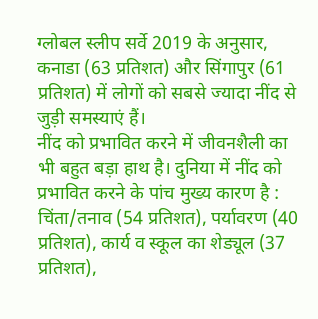ग्लोबल स्लीप सर्वे 2019 के अनुसार, कनाडा (63 प्रतिशत) और सिंगापुर (61 प्रतिशत) में लोगों को सबसे ज्यादा नींद से जुड़ी समस्याएं हैं।
नींद को प्रभावित करने में जीवनशैली का भी बहुत बड़ा हाथ है। दुनिया में नींद को प्रभावित करने के पांच मुख्य कारण है : चिंता/तनाव (54 प्रतिशत), पर्यावरण (40 प्रतिशत), कार्य व स्कूल का शेड्यूल (37 प्रतिशत),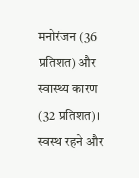मनोरंजन (36 प्रतिशत) और स्वास्थ्य कारण (32 प्रतिशत)।
स्वस्थ रहने और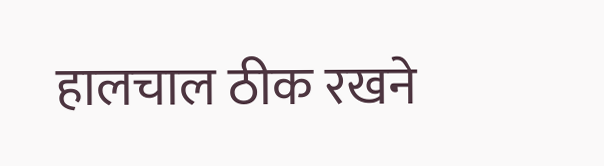हालचाल ठीक रखने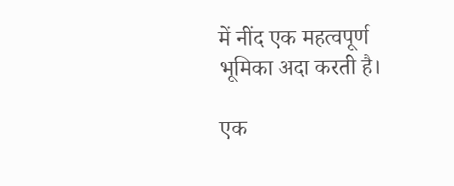में नींद एक महत्वपूर्ण भूमिका अदा करती है।

एक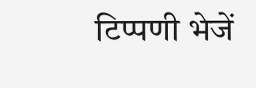टिप्पणी भेजें